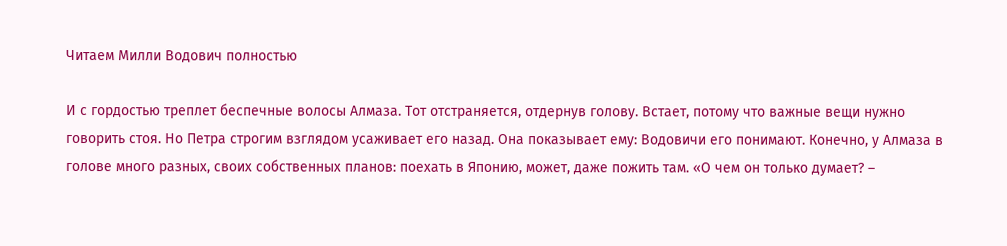Читаем Милли Водович полностью

И с гордостью треплет беспечные волосы Алмаза. Тот отстраняется, отдернув голову. Встает, потому что важные вещи нужно говорить стоя. Но Петра строгим взглядом усаживает его назад. Она показывает ему: Водовичи его понимают. Конечно, у Алмаза в голове много разных, своих собственных планов: поехать в Японию, может, даже пожить там. «О чем он только думает? –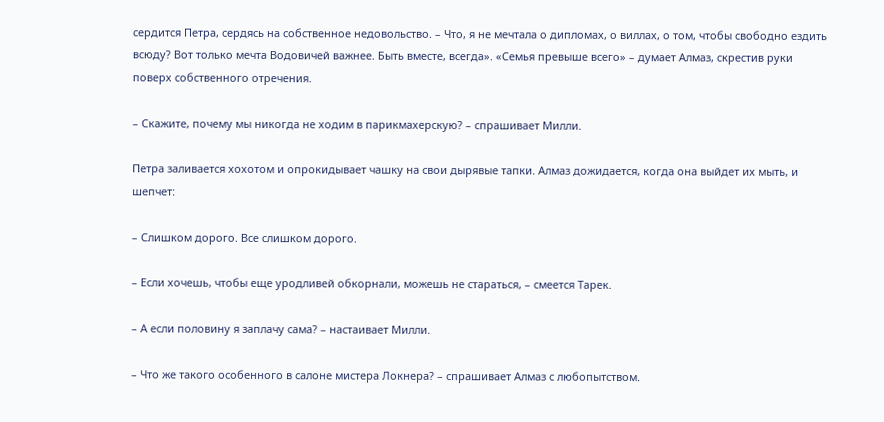сердится Петра, сердясь на собственное недовольство. – Что, я не мечтала о дипломах, о виллах, о том, чтобы свободно ездить всюду? Вот только мечта Водовичей важнее. Быть вместе, всегда». «Семья превыше всего» – думает Алмаз, скрестив руки поверх собственного отречения.

– Скажите, почему мы никогда не ходим в парикмахерскую? – спрашивает Милли.

Петра заливается хохотом и опрокидывает чашку на свои дырявые тапки. Алмаз дожидается, когда она выйдет их мыть, и шепчет:

– Слишком дорого. Все слишком дорого.

– Если хочешь, чтобы еще уродливей обкорнали, можешь не стараться, – смеется Тарек.

– А если половину я заплачу сама? – настаивает Милли.

– Что же такого особенного в салоне мистера Локнера? – спрашивает Алмаз с любопытством.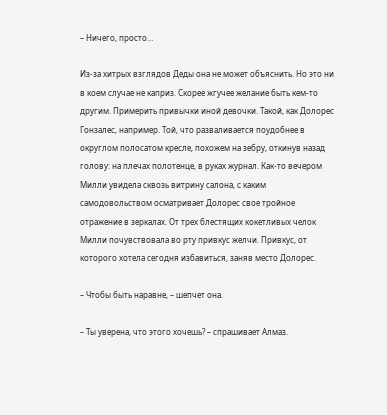– Ничего, просто…

Из-за хитрых взглядов Деды она не может объяснить. Но это ни в коем случае не каприз. Скорее жгучее желание быть кем-то другим. Примерить привычки иной девочки. Такой, как Долорес Гонзалес, например. Той, что разваливается поудобнее в округлом полосатом кресле, похожем на зебру, откинув назад голову: на плечах полотенце, в руках журнал. Как-то вечером Милли увидела сквозь витрину салона, с каким самодовольством осматривает Долорес свое тройное отражение в зеркалах. От трех блестящих кокетливых челок Милли почувствовала во рту привкус желчи. Привкус, от которого хотела сегодня избавиться, заняв место Долорес.

– Чтобы быть наравне, – шепчет она.

– Ты уверена, что этого хочешь? – спрашивает Алмаз.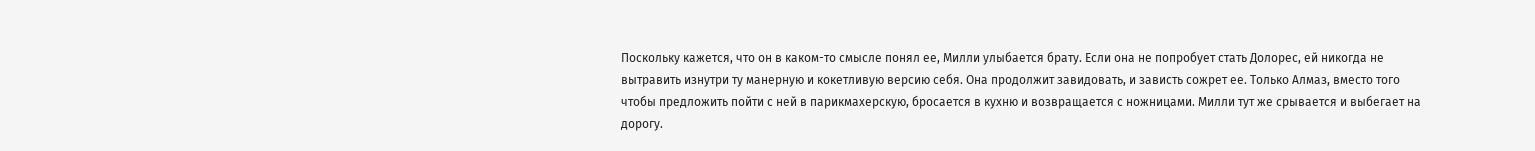Поскольку кажется, что он в каком-то смысле понял ее, Милли улыбается брату. Если она не попробует стать Долорес, ей никогда не вытравить изнутри ту манерную и кокетливую версию себя. Она продолжит завидовать, и зависть сожрет ее. Только Алмаз, вместо того чтобы предложить пойти с ней в парикмахерскую, бросается в кухню и возвращается с ножницами. Милли тут же срывается и выбегает на дорогу.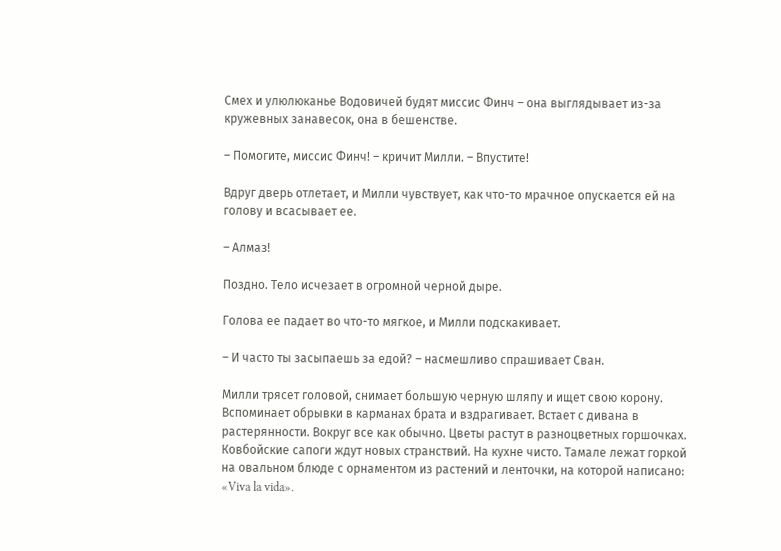Смех и улюлюканье Водовичей будят миссис Финч – она выглядывает из-за кружевных занавесок, она в бешенстве.

– Помогите, миссис Финч! – кричит Милли. – Впустите!

Вдруг дверь отлетает, и Милли чувствует, как что-то мрачное опускается ей на голову и всасывает ее.

– Алмаз!

Поздно. Тело исчезает в огромной черной дыре.

Голова ее падает во что-то мягкое, и Милли подскакивает.

– И часто ты засыпаешь за едой? – насмешливо спрашивает Сван.

Милли трясет головой, снимает большую черную шляпу и ищет свою корону. Вспоминает обрывки в карманах брата и вздрагивает. Встает с дивана в растерянности. Вокруг все как обычно. Цветы растут в разноцветных горшочках. Ковбойские сапоги ждут новых странствий. На кухне чисто. Тамале лежат горкой на овальном блюде с орнаментом из растений и ленточки, на которой написано: «Viva la vida».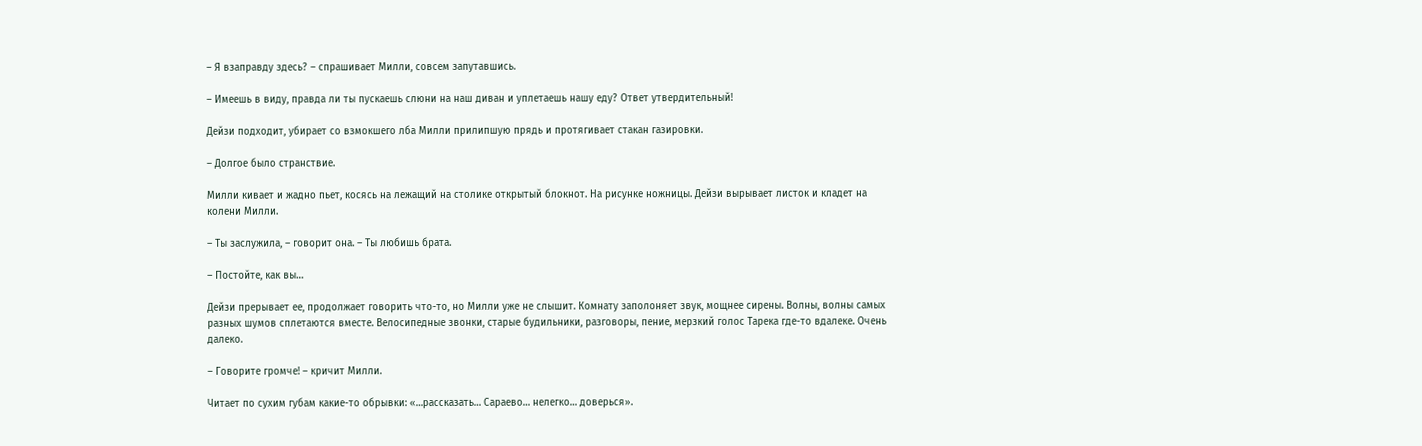– Я взаправду здесь? – спрашивает Милли, совсем запутавшись.

– Имеешь в виду, правда ли ты пускаешь слюни на наш диван и уплетаешь нашу еду? Ответ утвердительный!

Дейзи подходит, убирает со взмокшего лба Милли прилипшую прядь и протягивает стакан газировки.

– Долгое было странствие.

Милли кивает и жадно пьет, косясь на лежащий на столике открытый блокнот. На рисунке ножницы. Дейзи вырывает листок и кладет на колени Милли.

– Ты заслужила, – говорит она. – Ты любишь брата.

– Постойте, как вы…

Дейзи прерывает ее, продолжает говорить что-то, но Милли уже не слышит. Комнату заполоняет звук, мощнее сирены. Волны, волны самых разных шумов сплетаются вместе. Велосипедные звонки, старые будильники, разговоры, пение, мерзкий голос Тарека где-то вдалеке. Очень далеко.

– Говорите громче! – кричит Милли.

Читает по сухим губам какие-то обрывки: «…рассказать… Сараево… нелегко… доверься».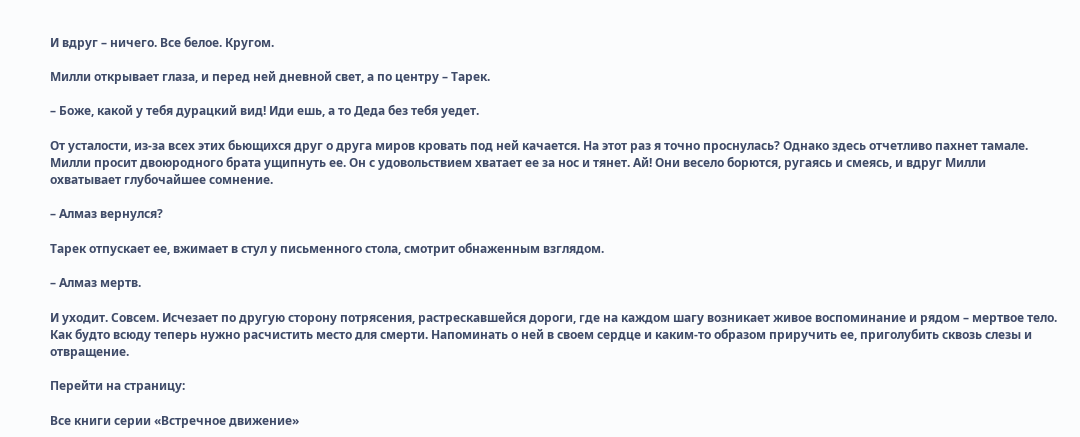И вдруг – ничего. Все белое. Кругом.

Милли открывает глаза, и перед ней дневной свет, а по центру – Тарек.

– Боже, какой у тебя дурацкий вид! Иди ешь, а то Деда без тебя уедет.

От усталости, из-за всех этих бьющихся друг о друга миров кровать под ней качается. На этот раз я точно проснулась? Однако здесь отчетливо пахнет тамале. Милли просит двоюродного брата ущипнуть ее. Он с удовольствием хватает ее за нос и тянет. Ай! Они весело борются, ругаясь и смеясь, и вдруг Милли охватывает глубочайшее сомнение.

– Алмаз вернулся?

Тарек отпускает ее, вжимает в стул у письменного стола, смотрит обнаженным взглядом.

– Алмаз мертв.

И уходит. Совсем. Исчезает по другую сторону потрясения, растрескавшейся дороги, где на каждом шагу возникает живое воспоминание и рядом – мертвое тело. Как будто всюду теперь нужно расчистить место для смерти. Напоминать о ней в своем сердце и каким-то образом приручить ее, приголубить сквозь слезы и отвращение.

Перейти на страницу:

Все книги серии «Встречное движение»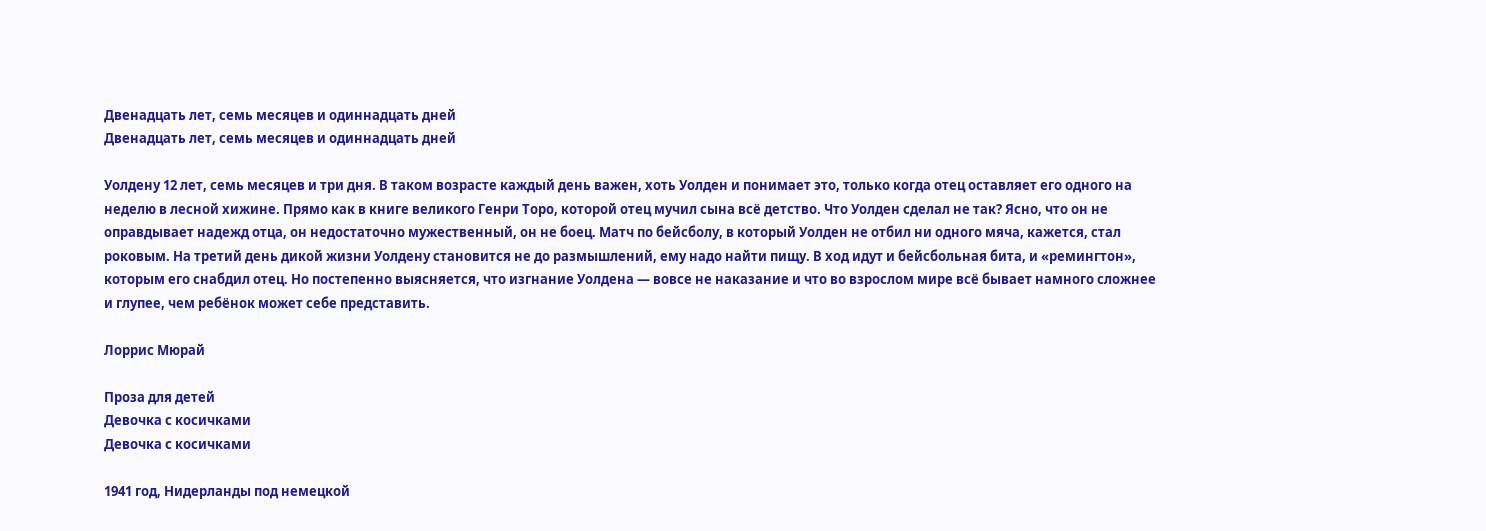Двенадцать лет, семь месяцев и одиннадцать дней
Двенадцать лет, семь месяцев и одиннадцать дней

Уолдену 12 лет, семь месяцев и три дня. В таком возрасте каждый день важен, хоть Уолден и понимает это, только когда отец оставляет его одного на неделю в лесной хижине. Прямо как в книге великого Генри Торо, которой отец мучил сына всё детство. Что Уолден сделал не так? Ясно, что он не оправдывает надежд отца, он недостаточно мужественный, он не боец. Матч по бейсболу, в который Уолден не отбил ни одного мяча, кажется, стал роковым. На третий день дикой жизни Уолдену становится не до размышлений, ему надо найти пищу. В ход идут и бейсбольная бита, и «ремингтон», которым его снабдил отец. Но постепенно выясняется, что изгнание Уолдена — вовсе не наказание и что во взрослом мире всё бывает намного сложнее и глупее, чем ребёнок может себе представить.

Лоррис Мюрай

Проза для детей
Девочка с косичками
Девочка с косичками

1941 год, Нидерланды под немецкой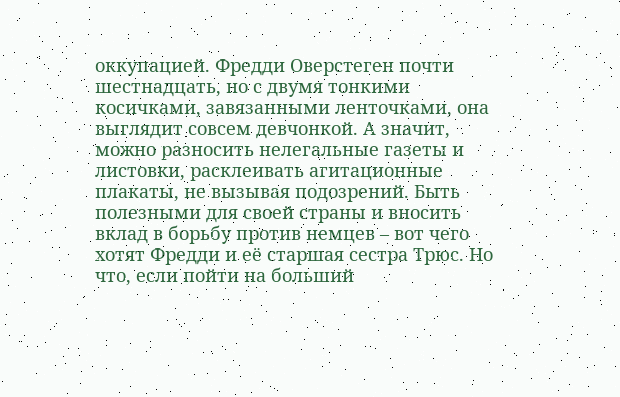оккупацией. Фредди Оверстеген почти шестнадцать, но с двумя тонкими косичками, завязанными ленточками, она выглядит совсем девчонкой. А значит, можно разносить нелегальные газеты и листовки, расклеивать агитационные плакаты, не вызывая подозрений. Быть полезными для своей страны и вносить вклад в борьбу против немцев – вот чего хотят Фредди и её старшая сестра Трюс. Но что, если пойти на больший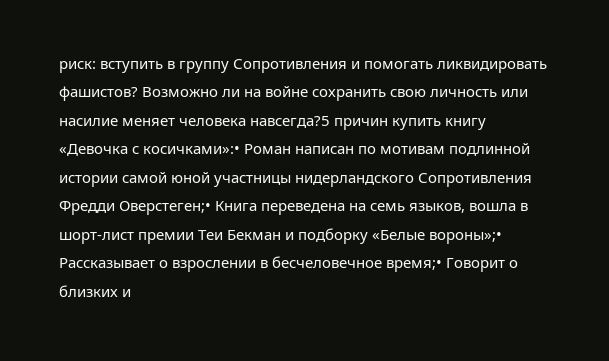риск: вступить в группу Сопротивления и помогать ликвидировать фашистов? Возможно ли на войне сохранить свою личность или насилие меняет человека навсегда?5 причин купить книгу «Девочка с косичками»:• Роман написан по мотивам подлинной истории самой юной участницы нидерландского Сопротивления Фредди Оверстеген;• Книга переведена на семь языков, вошла в шорт-лист премии Теи Бекман и подборку «Белые вороны»;• Рассказывает о взрослении в бесчеловечное время;• Говорит о близких и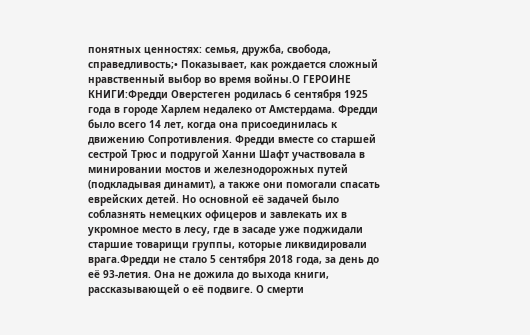понятных ценностях: семья, дружба, свобода, справедливость;• Показывает, как рождается сложный нравственный выбор во время войны.О ГЕРОИНЕ КНИГИ:Фредди Оверстеген родилась 6 сентября 1925 года в городе Харлем недалеко от Амстердама. Фредди было всего 14 лет, когда она присоединилась к движению Сопротивления. Фредди вместе со старшей сестрой Трюс и подругой Ханни Шафт участвовала в минировании мостов и железнодорожных путей (подкладывая динамит), а также они помогали спасать еврейских детей. Но основной её задачей было соблазнять немецких офицеров и завлекать их в укромное место в лесу, где в засаде уже поджидали старшие товарищи группы, которые ликвидировали врага.Фредди не стало 5 сентября 2018 года, за день до её 93-летия. Она не дожила до выхода книги, рассказывающей о её подвиге. О смерти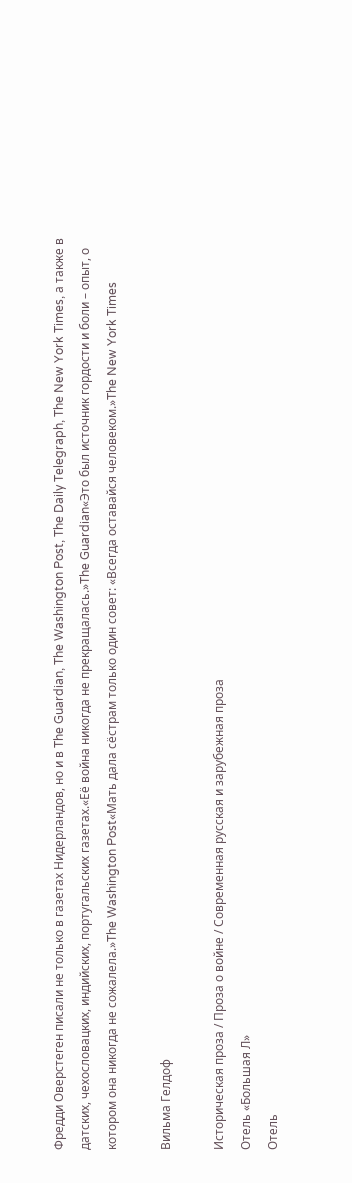Фредди Оверстеген писали не только в газетах Нидерландов, но и в The Guardian, The Washington Post, The Daily Telegraph, The New York Times, а также в датских, чехословацких, индийских, португальских газетах.«Её война никогда не прекращалась.»The Guardian«Это был источник гордости и боли – опыт, о котором она никогда не сожалела.»The Washington Post«Мать дала сёстрам только один совет: «Всегда оставайся человеком.»The New York Times

Вильма Гелдоф

Историческая проза / Проза о войне / Современная русская и зарубежная проза
Отель «Большая Л»
Отель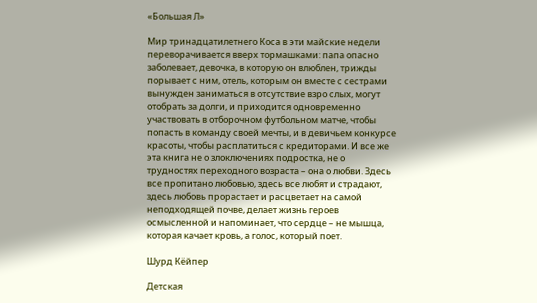«Большая Л»

Мир тринадцатилетнего Коса в эти майские недели переворачивается вверх тормашками: папа опасно заболевает, девочка, в которую он влюблен, трижды порывает с ним, отель, которым он вместе с сестрами вынужден заниматься в отсутствие взро слых, могут отобрать за долги, и приходится одновременно участвовать в отборочном футбольном матче, чтобы попасть в команду своей мечты, и в девичьем конкурсе красоты, чтобы расплатиться с кредиторами. И все же эта книга не о злоключениях подростка, не о трудностях переходного возраста – она о любви. Здесь все пропитано любовью, здесь все любят и страдают, здесь любовь прорастает и расцветает на самой неподходящей почве, делает жизнь героев осмысленной и напоминает, что сердце – не мышца, которая качает кровь, а голос, который поет.

Шурд Кёйпер

Детская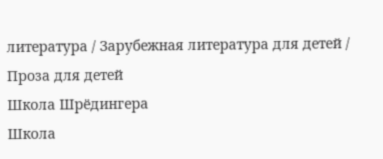литература / Зарубежная литература для детей / Проза для детей
Школа Шрёдингера
Школа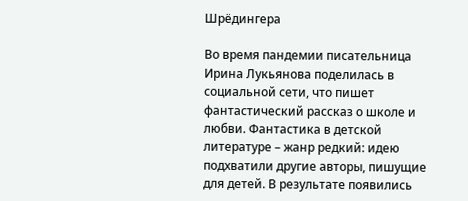Шрёдингера

Во время пандемии писательница Ирина Лукьянова поделилась в социальной сети, что пишет фантастический рассказ о школе и любви. Фантастика в детской литературе – жанр редкий: идею подхватили другие авторы, пишущие для детей. В результате появились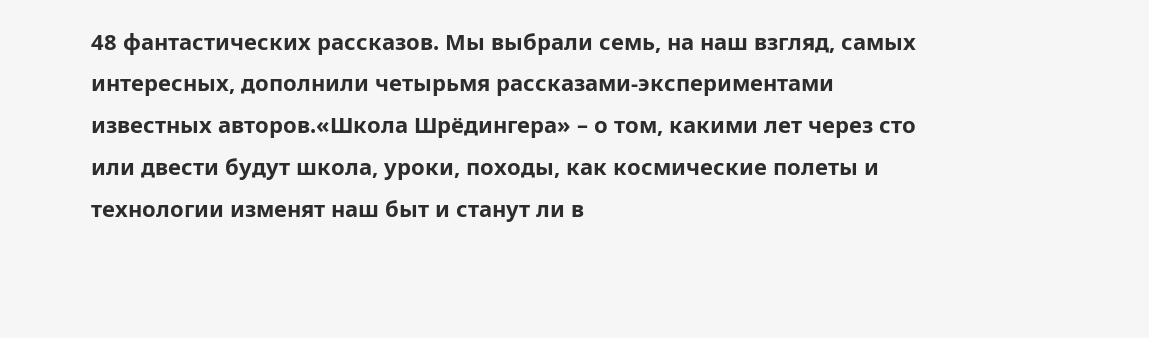48 фантастических рассказов. Мы выбрали семь, на наш взгляд, самых интересных, дополнили четырьмя рассказами-экспериментами известных авторов.«Школа Шрёдингера» – о том, какими лет через сто или двести будут школа, уроки, походы, как космические полеты и технологии изменят наш быт и станут ли в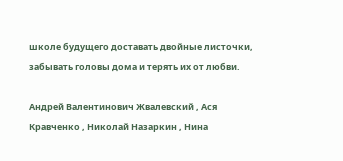школе будущего доставать двойные листочки, забывать головы дома и терять их от любви.

Андрей Валентинович Жвалевский , Ася Кравченко , Николай Назаркин , Нина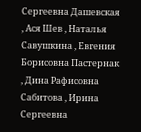Сергеевна Дашевская , Ася Шев , Наталья Савушкина , Евгения Борисовна Пастернак , Дина Рафисовна Сабитова , Ирина Сергеевна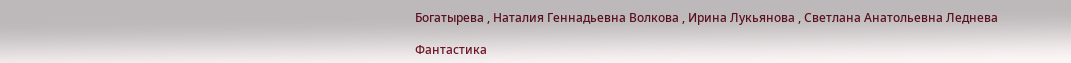Богатырева , Наталия Геннадьевна Волкова , Ирина Лукьянова , Светлана Анатольевна Леднева

Фантастика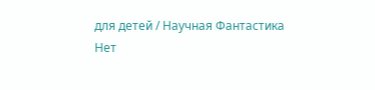для детей / Научная Фантастика
Нет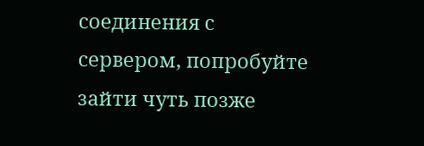соединения с сервером, попробуйте зайти чуть позже